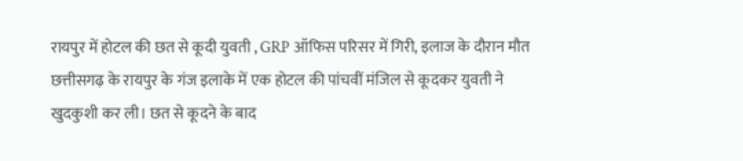रायपुर में होटल की छत से कूदी युवती , GRP ऑफिस परिसर में गिरी, इलाज के दौरान मौत
छत्तीसगढ़ के रायपुर के गंज इलाके में एक होटल की पांचवीं मंजिल से कूदकर युवती ने खुदकुशी कर ली। छत से कूदने के बाद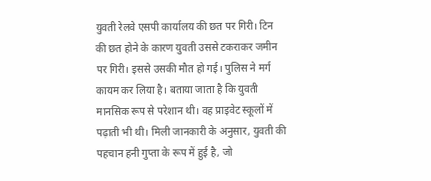युवती रेलवे एसपी कार्यालय की छत पर गिरी। टिन की छत होने के कारण युवती उससे टकराकर जमीन पर गिरी। इससे उसकी मौत हो गई। पुलिस ने मर्ग कायम कर लिया है। बताया जाता है कि युवती मानसिक रूप से परेशान थी। वह प्राइवेट स्कूलों में पढ़ाती भी थी। मिली जानकारी के अनुसार, युवती की पहचान हनी गुप्ता के रूप में हुई है, जो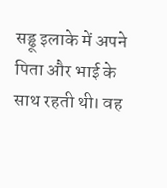सड्ढू इलाके में अपने पिता और भाई के साथ रहती थी। वह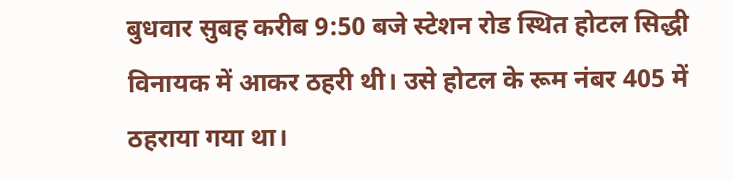बुधवार सुबह करीब 9:50 बजे स्टेशन रोड स्थित होटल सिद्धी विनायक में आकर ठहरी थी। उसे होटल के रूम नंबर 405 में ठहराया गया था।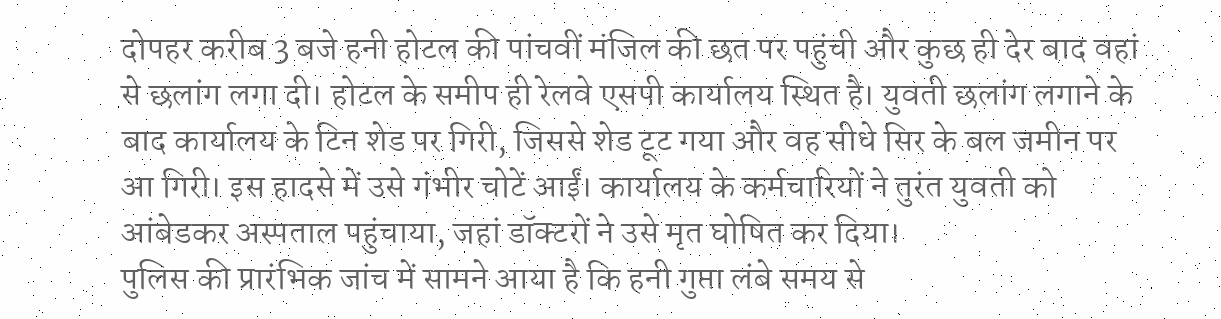दोपहर करीब 3 बजे हनी होटल की पांचवीं मंजिल की छत पर पहुंची और कुछ ही देर बाद वहां से छलांग लगा दी। होटल के समीप ही रेलवे एसपी कार्यालय स्थित है। युवती छलांग लगाने के बाद कार्यालय के टिन शेड पर गिरी, जिससे शेड टूट गया और वह सीधे सिर के बल जमीन पर आ गिरी। इस हादसे में उसे गंभीर चोटें आईं। कार्यालय के कर्मचारियों ने तुरंत युवती को आंबेडकर अस्पताल पहुंचाया, जहां डॉक्टरों ने उसे मृत घोषित कर दिया।
पुलिस की प्रारंभिक जांच में सामने आया है कि हनी गुप्ता लंबे समय से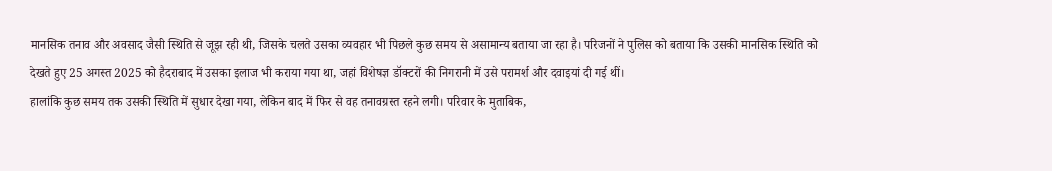मानसिक तनाव और अवसाद जैसी स्थिति से जूझ रही थी, जिसके चलते उसका व्यवहार भी पिछले कुछ समय से असामान्य बताया जा रहा है। परिजनों ने पुलिस को बताया कि उसकी मानसिक स्थिति को देखते हुए 25 अगस्त 2025 को हैदराबाद में उसका इलाज भी कराया गया था, जहां विशेषज्ञ डॉक्टरों की निगरानी में उसे परामर्श और दवाइयां दी गई थीं।
हालांकि कुछ समय तक उसकी स्थिति में सुधार देखा गया, लेकिन बाद में फिर से वह तनावग्रस्त रहने लगी। परिवार के मुताबिक,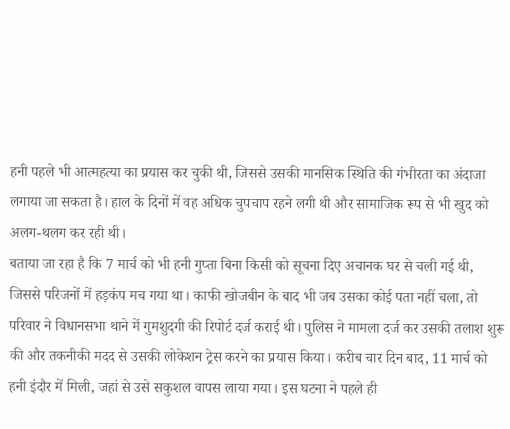हनी पहले भी आत्महत्या का प्रयास कर चुकी थी, जिससे उसकी मानसिक स्थिति की गंभीरता का अंदाजा लगाया जा सकता है। हाल के दिनों में वह अधिक चुपचाप रहने लगी थी और सामाजिक रूप से भी खुद को अलग-थलग कर रही थी।
बताया जा रहा है कि 7 मार्च को भी हनी गुप्ता बिना किसी को सूचना दिए अचानक घर से चली गई थी, जिससे परिजनों में हड़कंप मच गया था। काफी खोजबीन के बाद भी जब उसका कोई पता नहीं चला, तो परिवार ने विधानसभा थाने में गुमशुदगी की रिपोर्ट दर्ज कराई थी। पुलिस ने मामला दर्ज कर उसकी तलाश शुरू की और तकनीकी मदद से उसकी लोकेशन ट्रेस करने का प्रयास किया। करीब चार दिन बाद, 11 मार्च को हनी इंदौर में मिली, जहां से उसे सकुशल वापस लाया गया। इस घटना ने पहले ही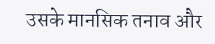उसके मानसिक तनाव और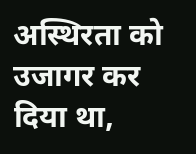अस्थिरता को उजागर कर दिया था,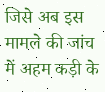जिसे अब इस मामले की जांच में अहम कड़ी के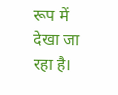रूप में देखा जा रहा है।